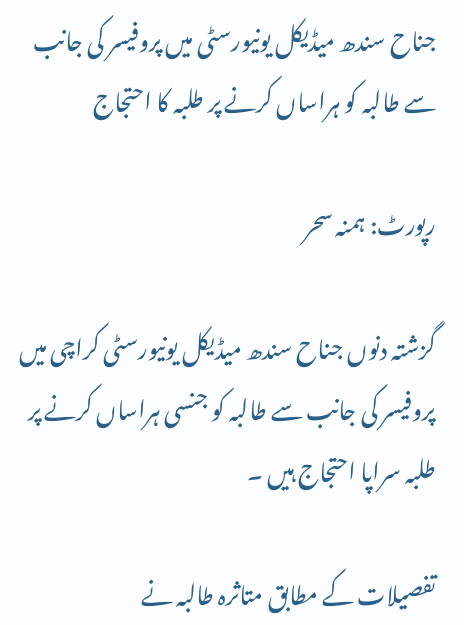جناح سندھ میڈیکل یونیورسٹی میں پروفیسر کی جانب سے طالبہ کو ہراساں کرنے پر طلبہ کا احتجاج

رپورٹ: ہمنہ سحر

گزشتہ دنوں جناح سندھ میڈیکل یونیورسٹی کراچی میں پروفیسر کی جانب سے طالبہ کو جنسی ہراساں کرنے پر  طلبہ سراپا احتجاج ہیں ۔

تفصیلات کے مطابق متاثرہ طالبہ نے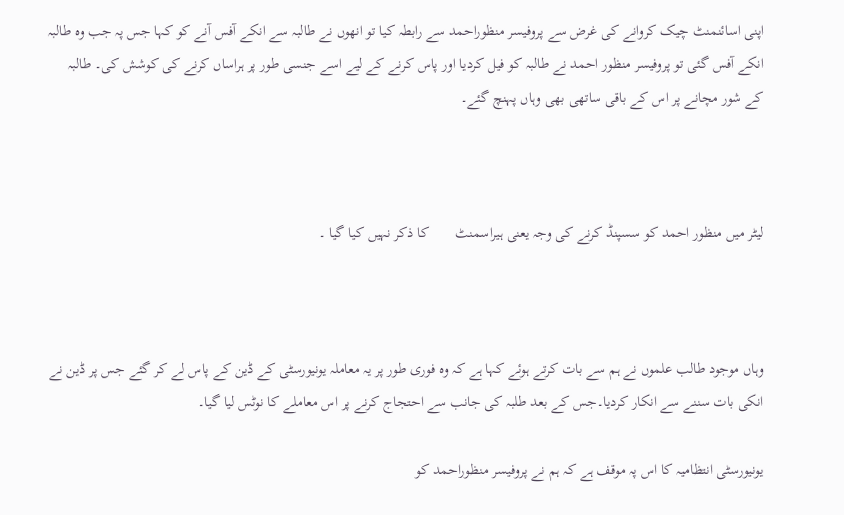اپنی اسائنمنٹ چیک کروانے کی غرض سے پروفیسر منظوراحمد سے رابطہ کیا تو انھوں نے طالبہ سے انکے آفس آنے کو کہا جس پہ جب وہ طالبہ انکے آفس گئی تو پروفیسر منظور احمد نے طالبہ کو فیل کردیا اور پاس کرنے کے لیے اسے جنسی طور پر ہراساں کرنے کی کوشش کی۔ طالبہ کے شور مچانے پر اس کے باقی ساتھی بھی وہاں پہنچ گئے۔



لیٹر میں منظور احمد کو سسپنڈ کرنے کی وجہ یعنی ہیراسمنٹ       کا ذکر نہیں کیا گیا ۔



وہاں موجود طالب علموں نے ہم سے بات کرتے ہوئے کہا ہے کہ وہ فوری طور پر یہ معاملہ یونیورسٹی کے ڈین کے پاس لے کر گئے جس پر ڈین نے انکی بات سننے سے انکار کردیا۔جس کے بعد طلبہ کی جانب سے احتجاج کرنے پر اس معاملے کا نوٹس لیا گیا۔

یونیورسٹی انتظامیہ کا اس پہ موقف ہے کہ ہم نے پروفیسر منظوراحمد کو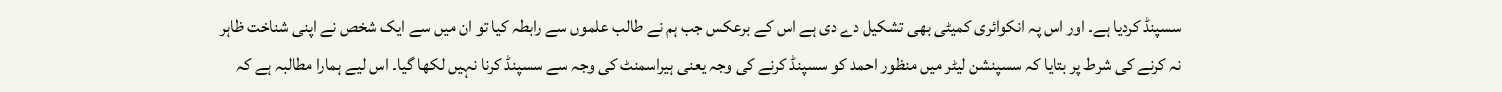سسپنڈ کردیا ہے۔ اور اس پہ انکوائری کمیٹی بھی تشکیل دے دی ہے اس کے برعکس جب ہم نے طالب علموں سے رابطہ کیا تو ان میں سے ایک شخص نے اپنی شناخت ظاہر نہ کرنے کی شرط پر بتایا کہ سسپنشن لیٹر میں منظور احمد کو سسپنڈ کرنے کی وجہ یعنی ہیراسمنٹ کی وجہ سے سسپنڈ کرنا نہیں لکھا گیا۔ اس لیے ہمارا مطالبہ ہے کہ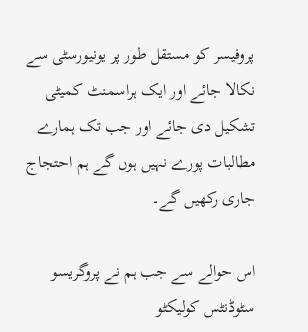پروفیسر کو مستقل طور پر یونیورسٹی سے نکالا جائے اور ایک ہراسمنٹ کمیٹی تشکیل دی جائے اور جب تک ہمارے مطالبات پورے نہیں ہوں گے ہم احتجاج جاری رکھیں گے۔

اس حوالے سے جب ہم نے پروگریسو سٹوڈنٹس کولیکٹو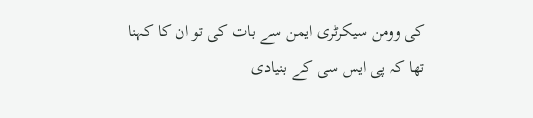کی وومن سیکرٹری ایمن سے بات کی تو ان کا کہنا تھا کہ پی ایس سی کے بنیادی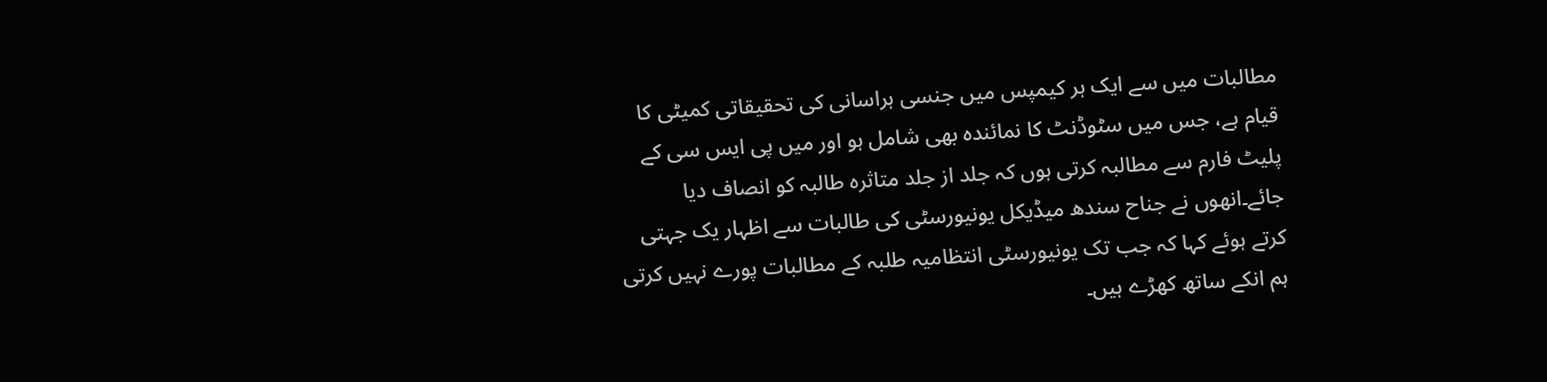مطالبات میں سے ایک ہر کیمپس میں جنسی ہراسانی کی تحقیقاتی کمیٹی کا قیام ہے، جس میں سٹوڈنٹ کا نمائندہ بھی شامل ہو اور میں پی ایس سی کے پلیٹ فارم سے مطالبہ کرتی ہوں کہ جلد از جلد متاثرہ طالبہ کو انصاف دیا جائے۔انھوں نے جناح سندھ میڈیکل یونیورسٹی کی طالبات سے اظہار یک جہتی کرتے ہوئے کہا کہ جب تک یونیورسٹی انتظامیہ طلبہ کے مطالبات پورے نہیں کرتی ہم انکے ساتھ کھڑے ہیں۔